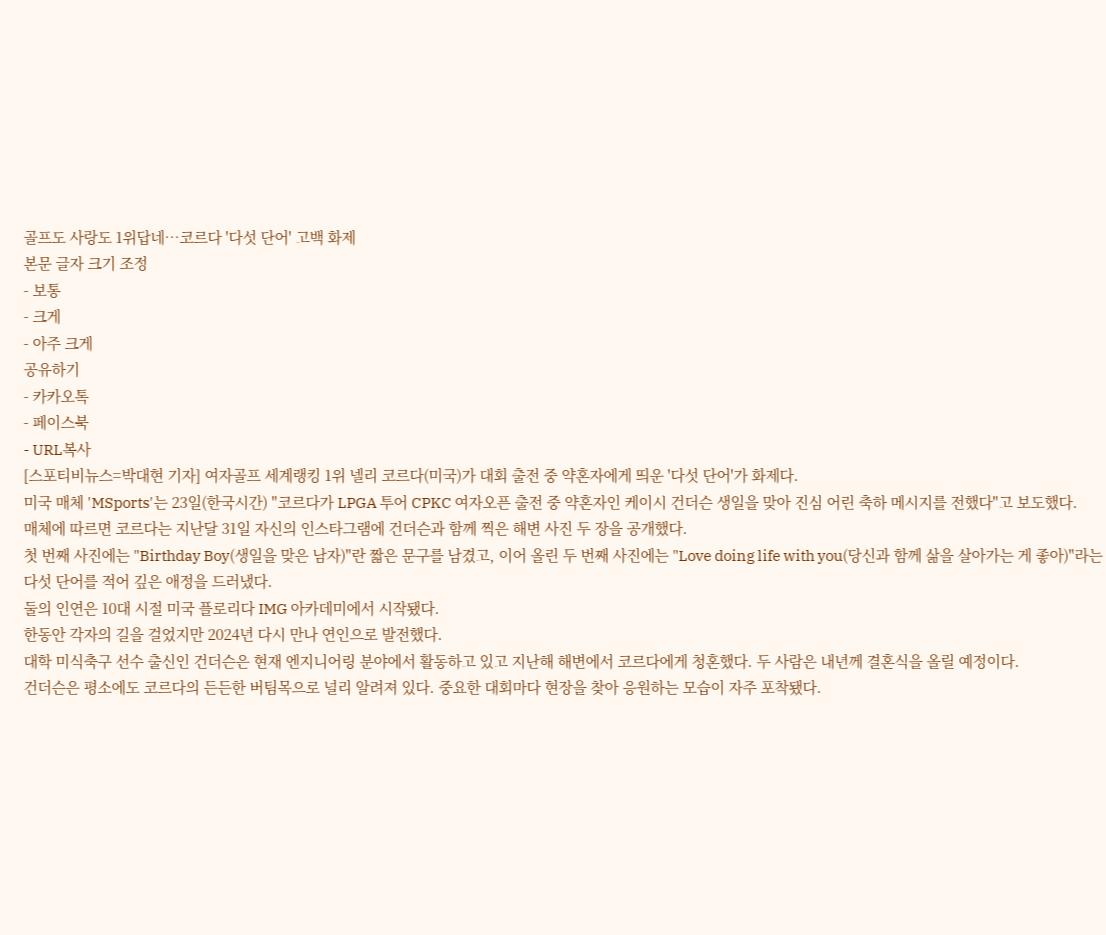골프도 사랑도 1위답네…코르다 '다섯 단어' 고백 화제
본문 글자 크기 조정
- 보통
- 크게
- 아주 크게
공유하기
- 카카오톡
- 페이스북
- URL복사
[스포티비뉴스=박대현 기자] 여자골프 세계랭킹 1위 넬리 코르다(미국)가 대회 출전 중 약혼자에게 띄운 '다섯 단어'가 화제다.
미국 매체 'MSports'는 23일(한국시간) "코르다가 LPGA 투어 CPKC 여자오픈 출전 중 약혼자인 케이시 건더슨 생일을 맞아 진심 어린 축하 메시지를 전했다"고 보도했다.
매체에 따르면 코르다는 지난달 31일 자신의 인스타그램에 건더슨과 함께 찍은 해변 사진 두 장을 공개했다.
첫 번째 사진에는 "Birthday Boy(생일을 맞은 남자)"란 짧은 문구를 남겼고, 이어 올린 두 번째 사진에는 "Love doing life with you(당신과 함께 삶을 살아가는 게 좋아)"라는 다섯 단어를 적어 깊은 애정을 드러냈다.
둘의 인연은 10대 시절 미국 플로리다 IMG 아카데미에서 시작됐다.
한동안 각자의 길을 걸었지만 2024년 다시 만나 연인으로 발전했다.
대학 미식축구 선수 출신인 건더슨은 현재 엔지니어링 분야에서 활동하고 있고 지난해 해변에서 코르다에게 청혼했다. 두 사람은 내년께 결혼식을 올릴 예정이다.
건더슨은 평소에도 코르다의 든든한 버팀목으로 널리 알려져 있다. 중요한 대회마다 현장을 찾아 응원하는 모습이 자주 포착됐다.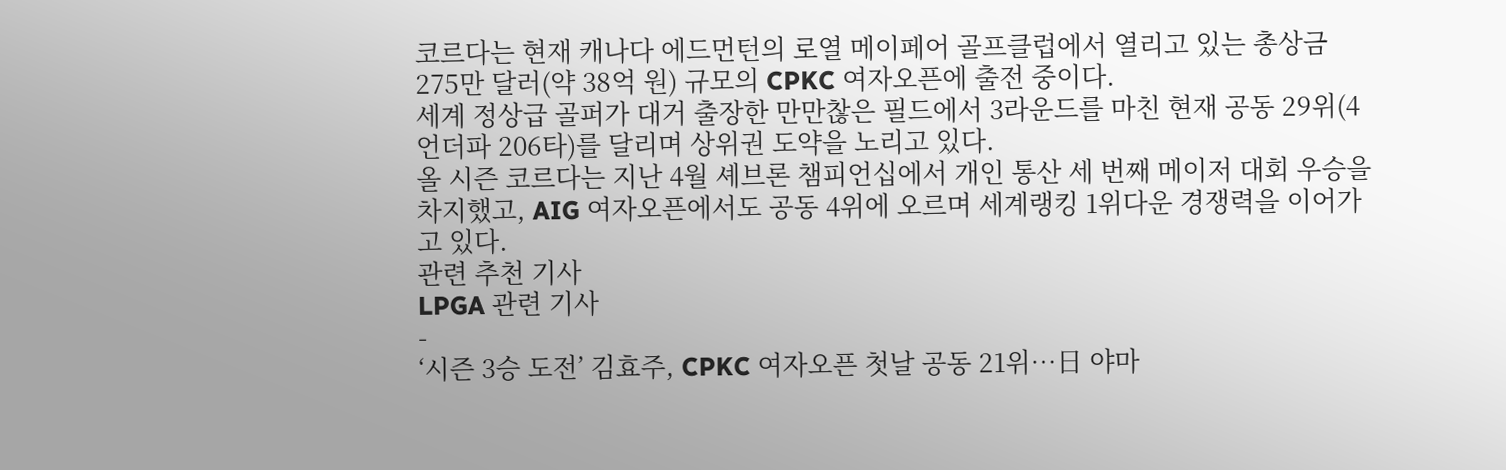코르다는 현재 캐나다 에드먼턴의 로열 메이페어 골프클럽에서 열리고 있는 총상금 275만 달러(약 38억 원) 규모의 CPKC 여자오픈에 출전 중이다.
세계 정상급 골퍼가 대거 출장한 만만찮은 필드에서 3라운드를 마친 현재 공동 29위(4언더파 206타)를 달리며 상위권 도약을 노리고 있다.
올 시즌 코르다는 지난 4월 셰브론 챔피언십에서 개인 통산 세 번째 메이저 대회 우승을 차지했고, AIG 여자오픈에서도 공동 4위에 오르며 세계랭킹 1위다운 경쟁력을 이어가고 있다.
관련 추천 기사
LPGA 관련 기사
-
‘시즌 3승 도전’ 김효주, CPKC 여자오픈 첫날 공동 21위…日 야마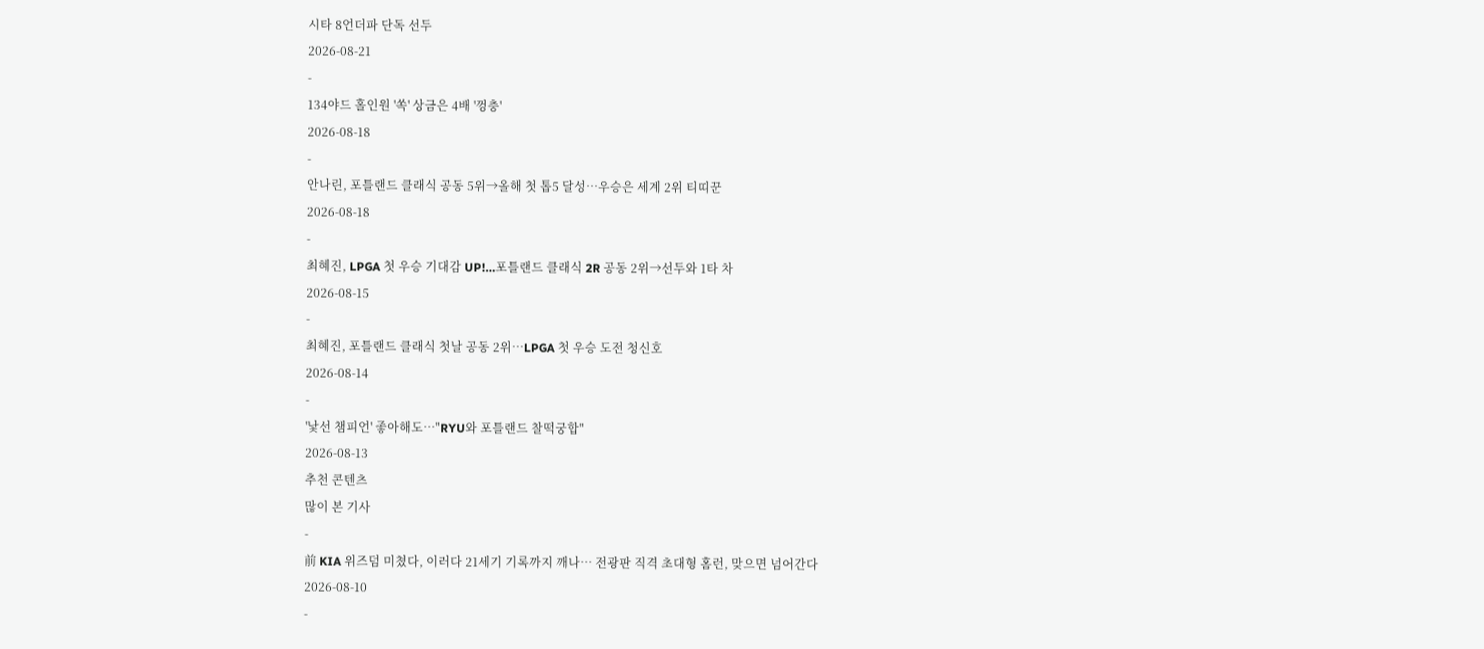시타 8언더파 단독 선두
2026-08-21
-
134야드 홀인원 '쏙' 상금은 4배 '껑충'
2026-08-18
-
안나린, 포틀랜드 클래식 공동 5위→올해 첫 톱5 달성…우승은 세계 2위 티띠꾼
2026-08-18
-
최혜진, LPGA 첫 우승 기대감 UP!…포틀랜드 클래식 2R 공동 2위→선두와 1타 차
2026-08-15
-
최혜진, 포틀랜드 클래식 첫날 공동 2위…LPGA 첫 우승 도전 청신호
2026-08-14
-
'낯선 챔피언' 좋아해도…"RYU와 포틀랜드 찰떡궁합"
2026-08-13
추천 콘텐츠
많이 본 기사
-
前 KIA 위즈덤 미쳤다, 이러다 21세기 기록까지 깨나… 전광판 직격 초대형 홈런, 맞으면 넘어간다
2026-08-10
-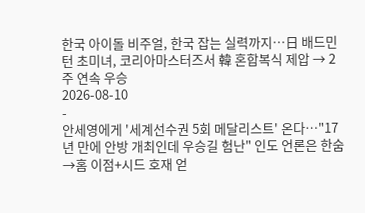한국 아이돌 비주얼, 한국 잡는 실력까지…日 배드민턴 초미녀, 코리아마스터즈서 韓 혼합복식 제압 → 2주 연속 우승
2026-08-10
-
안세영에게 '세계선수권 5회 메달리스트' 온다…"17년 만에 안방 개최인데 우승길 험난" 인도 언론은 한숨→홈 이점+시드 호재 얻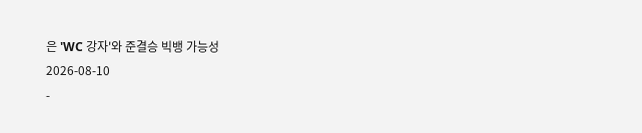은 'WC 강자'와 준결승 빅뱅 가능성
2026-08-10
-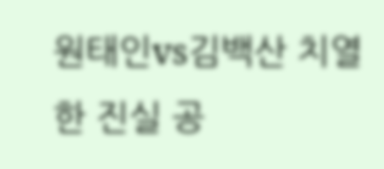원태인vs김백산 치열한 진실 공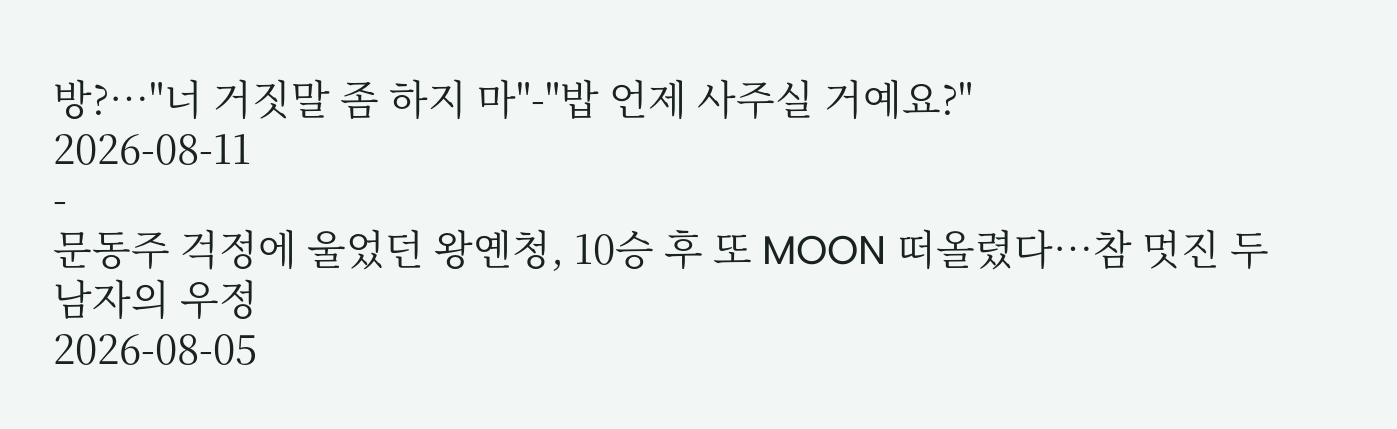방?…"너 거짓말 좀 하지 마"-"밥 언제 사주실 거예요?"
2026-08-11
-
문동주 걱정에 울었던 왕옌청, 10승 후 또 MOON 떠올렸다…참 멋진 두 남자의 우정
2026-08-05